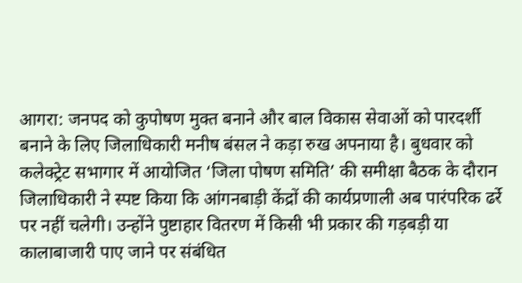आगरा: जनपद को कुपोषण मुक्त बनाने और बाल विकास सेवाओं को पारदर्शी बनाने के लिए जिलाधिकारी मनीष बंसल ने कड़ा रुख अपनाया है। बुधवार को कलेक्ट्रेट सभागार में आयोजित ‘जिला पोषण समिति’ की समीक्षा बैठक के दौरान जिलाधिकारी ने स्पष्ट किया कि आंगनबाड़ी केंद्रों की कार्यप्रणाली अब पारंपरिक ढर्रे पर नहीं चलेगी। उन्होंने पुष्टाहार वितरण में किसी भी प्रकार की गड़बड़ी या कालाबाजारी पाए जाने पर संबंधित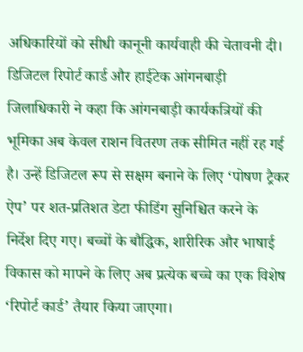अधिकारियों को सीधी कानूनी कार्यवाही की चेतावनी दी।
डिजिटल रिपोर्ट कार्ड और हाईटेक आंगनबाड़ी
जिलाधिकारी ने कहा कि आंगनबाड़ी कार्यकत्रियों की भूमिका अब केवल राशन वितरण तक सीमित नहीं रह गई है। उन्हें डिजिटल रूप से सक्षम बनाने के लिए ‘पोषण ट्रैकर ऐप’ पर शत-प्रतिशत डेटा फीडिंग सुनिश्चित करने के निर्देश दिए गए। बच्चों के बौद्धिक, शारीरिक और भाषाई विकास को मापने के लिए अब प्रत्येक बच्चे का एक विशेष ‘रिपोर्ट कार्ड’ तैयार किया जाएगा।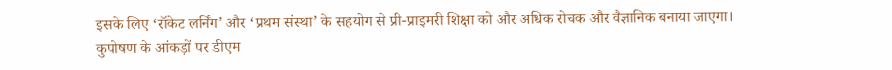इसके लिए ‘रॉकेट लर्निंग’ और ‘प्रथम संस्था’ के सहयोग से प्री-प्राइमरी शिक्षा को और अधिक रोचक और वैज्ञानिक बनाया जाएगा।
कुपोषण के आंकड़ों पर डीएम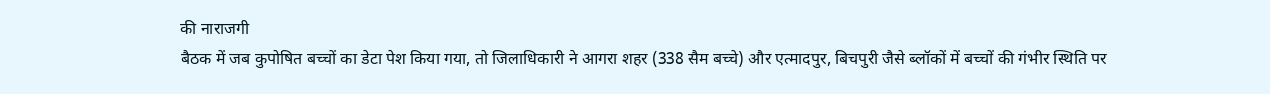की नाराजगी
बैठक में जब कुपोषित बच्चों का डेटा पेश किया गया, तो जिलाधिकारी ने आगरा शहर (338 सैम बच्चे) और एत्मादपुर, बिचपुरी जैसे ब्लॉकों में बच्चों की गंभीर स्थिति पर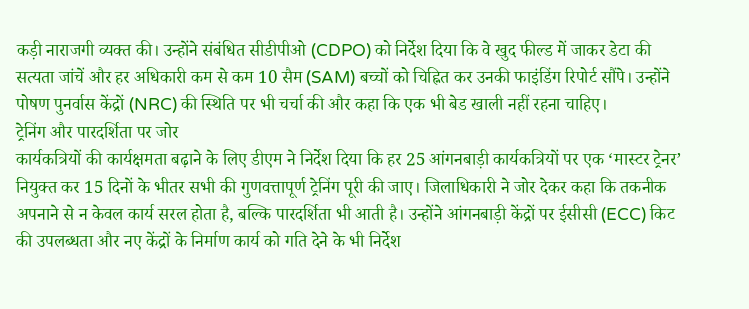कड़ी नाराजगी व्यक्त की। उन्होंने संबंधित सीडीपीओ (CDPO) को निर्देश दिया कि वे खुद फील्ड में जाकर डेटा की सत्यता जांचें और हर अधिकारी कम से कम 10 सैम (SAM) बच्चों को चिह्नित कर उनकी फाइंडिंग रिपोर्ट सौंपे। उन्होंने पोषण पुनर्वास केंद्रों (NRC) की स्थिति पर भी चर्चा की और कहा कि एक भी बेड खाली नहीं रहना चाहिए।
ट्रेनिंग और पारदर्शिता पर जोर
कार्यकत्रियों की कार्यक्षमता बढ़ाने के लिए डीएम ने निर्देश दिया कि हर 25 आंगनबाड़ी कार्यकत्रियों पर एक ‘मास्टर ट्रेनर’ नियुक्त कर 15 दिनों के भीतर सभी की गुणवत्तापूर्ण ट्रेनिंग पूरी की जाए। जिलाधिकारी ने जोर देकर कहा कि तकनीक अपनाने से न केवल कार्य सरल होता है, बल्कि पारदर्शिता भी आती है। उन्होंने आंगनबाड़ी केंद्रों पर ईसीसी (ECC) किट की उपलब्धता और नए केंद्रों के निर्माण कार्य को गति देने के भी निर्देश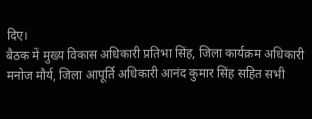दिए।
बैठक में मुख्य विकास अधिकारी प्रतिभा सिंह, जिला कार्यक्रम अधिकारी मनोज मौर्य, जिला आपूर्ति अधिकारी आनंद कुमार सिंह सहित सभी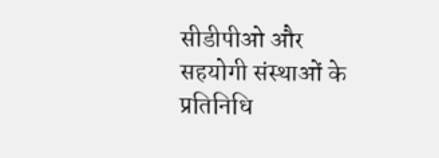सीडीपीओ और सहयोगी संस्थाओं के प्रतिनिधि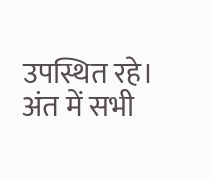उपस्थित रहे। अंत में सभी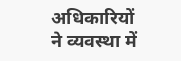अधिकारियों ने व्यवस्था में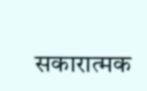सकारात्मक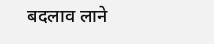बदलाव लाने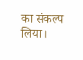का संकल्प लिया।